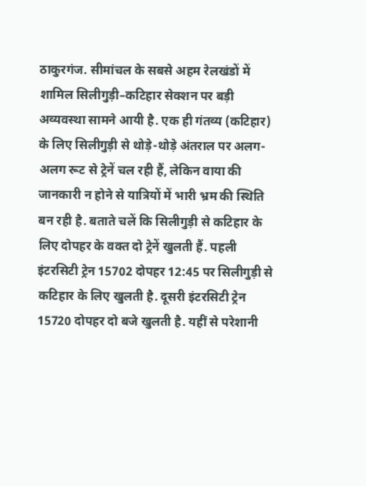ठाकुरगंज. सीमांचल के सबसे अहम रेलखंडों में शामिल सिलीगुड़ी–कटिहार सेक्शन पर बड़ी अव्यवस्था सामने आयी है. एक ही गंतव्य (कटिहार) के लिए सिलीगुड़ी से थोड़े-थोड़े अंतराल पर अलग-अलग रूट से ट्रेनें चल रही हैं, लेकिन वाया की जानकारी न होने से यात्रियों में भारी भ्रम की स्थिति बन रही है. बताते चलें कि सिलीगुड़ी से कटिहार के लिए दोपहर के वक्त दो ट्रेनें खुलती हैं. पहली इंटरसिटी ट्रेन 15702 दोपहर 12:45 पर सिलीगुड़ी से कटिहार के लिए खुलती है. दूसरी इंटरसिटी ट्रेन 15720 दोपहर दो बजे खुलती है. यहीं से परेशानी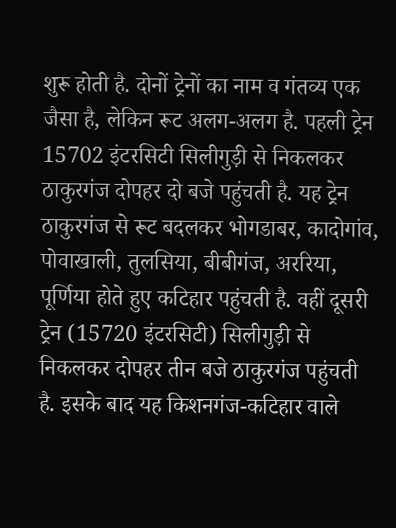शुरू होती है. दोनों ट्रेनों का नाम व गंतव्य एक जैसा है, लेकिन रूट अलग-अलग है. पहली ट्रेन 15702 इंटरसिटी सिलीगुड़ी से निकलकर ठाकुरगंज दोपहर दो बजे पहुंचती है. यह ट्रेन ठाकुरगंज से रूट बदलकर भोगडाबर, कादोगांव, पोवाखाली, तुलसिया, बीबीगंज, अररिया, पूर्णिया होते हुए कटिहार पहुंचती है. वहीं दूसरी ट्रेन (15720 इंटरसिटी) सिलीगुड़ी से निकलकर दोपहर तीन बजे ठाकुरगंज पहुंचती है. इसके बाद यह किशनगंज-कटिहार वाले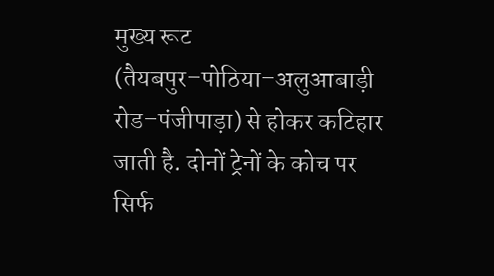मुख्य रूट (तैयबपुर–पोठिया–अलुआबाड़ी रोड–पंजीपाड़ा) से होकर कटिहार जाती है. दोनों ट्रेनों के कोच पर सिर्फ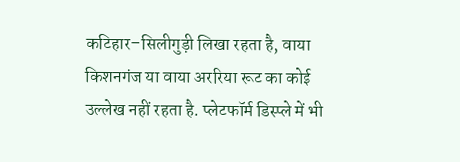कटिहार–सिलीगुड़ी लिखा रहता है, वाया किशनगंज या वाया अररिया रूट का कोई उल्लेख नहीं रहता है. प्लेटफॉर्म डिस्प्ले में भी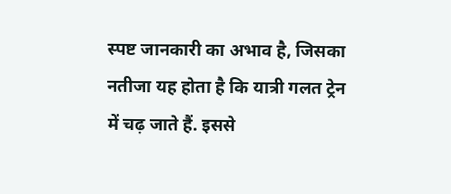स्पष्ट जानकारी का अभाव है, जिसका नतीजा यह होता है कि यात्री गलत ट्रेन में चढ़ जाते हैं. इससे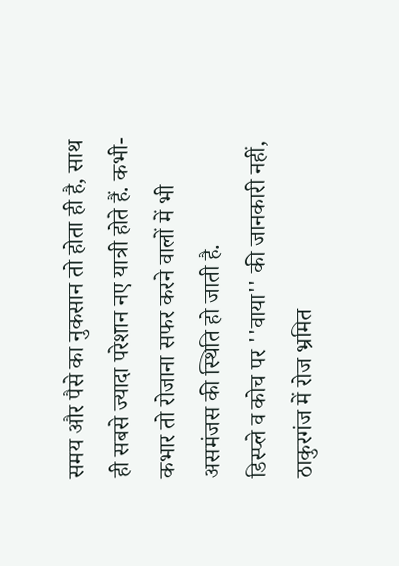समय और पैसे का नुकसान तो होता ही है, साथ ही सबसे ज्यादा परेशान नए यात्री होते हैं. कभी-कभार तो रोजाना सफर करने वालों में भी असमंजस की स्थिति हो जाती है.
डिस्प्ले व कोच पर ''वाया'' की जानकारी नहीं, ठाकुरगंज में रोज भ्रमित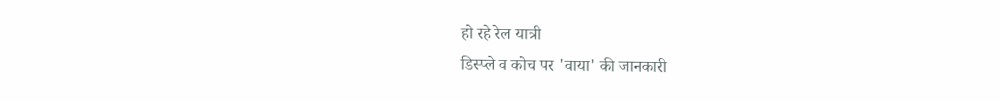हो रहे रेल यात्री
डिस्प्ले व कोच पर 'वाया' की जानकारी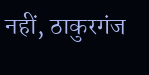नहीं, ठाकुरगंज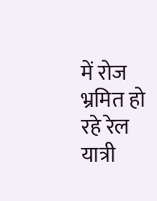में रोज भ्रमित हो रहे रेल यात्री